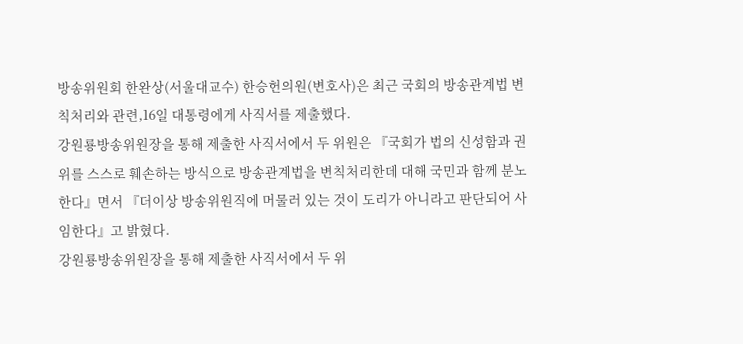방송위원회 한완상(서울대교수) 한승헌의원(변호사)은 최근 국회의 방송관계법 변칙처리와 관련,16일 대통령에게 사직서를 제출했다.
강원룡방송위원장을 통해 제출한 사직서에서 두 위원은 『국회가 법의 신성함과 권위를 스스로 훼손하는 방식으로 방송관계법을 변칙처리한데 대해 국민과 함께 분노한다』면서 『더이상 방송위원직에 머물러 있는 것이 도리가 아니라고 판단되어 사임한다』고 밝혔다.
강원룡방송위원장을 통해 제출한 사직서에서 두 위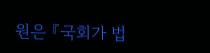원은 『국회가 법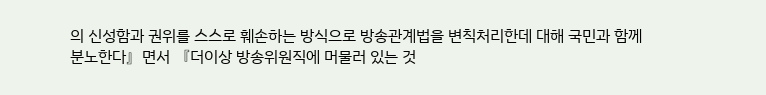의 신성함과 권위를 스스로 훼손하는 방식으로 방송관계법을 변칙처리한데 대해 국민과 함께 분노한다』면서 『더이상 방송위원직에 머물러 있는 것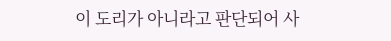이 도리가 아니라고 판단되어 사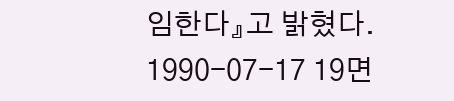임한다』고 밝혔다.
1990-07-17 19면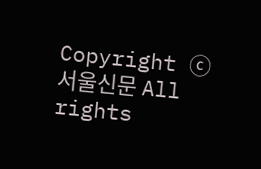Copyright ⓒ 서울신문 All rights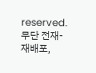reserved. 무단 전재-재배포,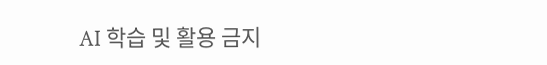AI 학습 및 활용 금지